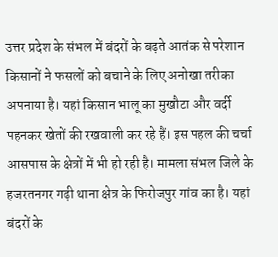उत्तर प्रदेश के संभल में बंदरों के बढ़ते आतंक से परेशान किसानों ने फसलों को बचाने के लिए अनोखा तरीका अपनाया है। यहां किसान भालू का मुखौटा और वर्दी पहनकर खेतों की रखवाली कर रहे हैं। इस पहल की चर्चा आसपास के क्षेत्रों में भी हो रही है। मामला संभल जिले के हजरतनगर गढ़ी थाना क्षेत्र के फिरोजपुर गांव का है। यहां बंदरों के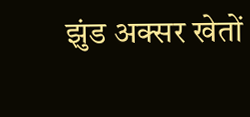झुंड अक्सर खेतों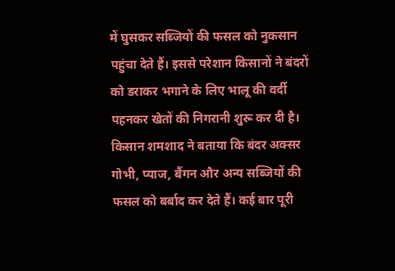में घुसकर सब्जियों की फसल को नुकसान पहुंचा देते हैं। इससे परेशान किसानों ने बंदरों को डराकर भगाने के लिए भालू की वर्दी पहनकर खेतों की निगरानी शुरू कर दी है। किसान शमशाद ने बताया कि बंदर अक्सर गोभी, प्याज, बैंगन और अन्य सब्जियों की फसल को बर्बाद कर देते हैं। कई बार पूरी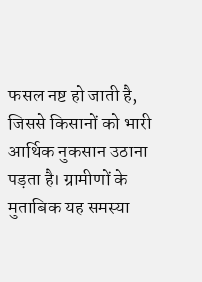फसल नष्ट हो जाती है, जिससे किसानों को भारी आर्थिक नुकसान उठाना पड़ता है। ग्रामीणों के मुताबिक यह समस्या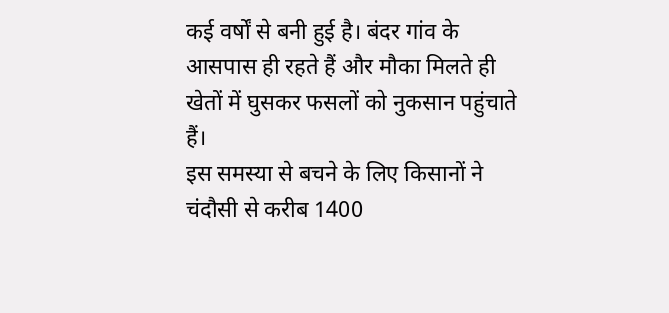कई वर्षों से बनी हुई है। बंदर गांव के आसपास ही रहते हैं और मौका मिलते ही खेतों में घुसकर फसलों को नुकसान पहुंचाते हैं।
इस समस्या से बचने के लिए किसानों ने चंदौसी से करीब 1400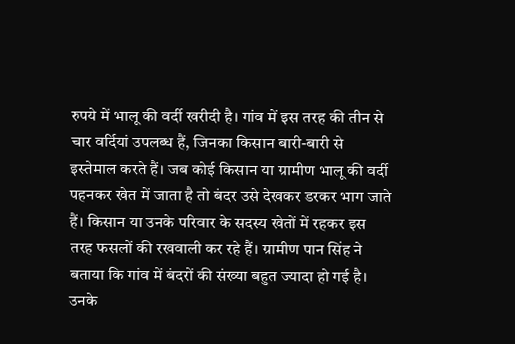रुपये में भालू की वर्दी खरीदी है। गांव में इस तरह की तीन से चार वर्दियां उपलब्ध हैं, जिनका किसान बारी-बारी से इस्तेमाल करते हैं। जब कोई किसान या ग्रामीण भालू की वर्दी पहनकर खेत में जाता है तो बंदर उसे देखकर डरकर भाग जाते हैं। किसान या उनके परिवार के सदस्य खेतों में रहकर इस तरह फसलों की रखवाली कर रहे हैं। ग्रामीण पान सिंह ने बताया कि गांव में बंदरों की संख्या बहुत ज्यादा हो गई है। उनके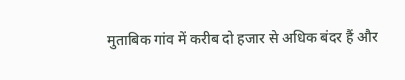मुताबिक गांव में करीब दो हजार से अधिक बंदर हैं और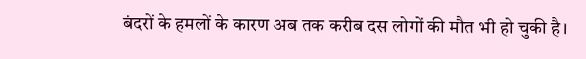बंदरों के हमलों के कारण अब तक करीब दस लोगों की मौत भी हो चुकी है।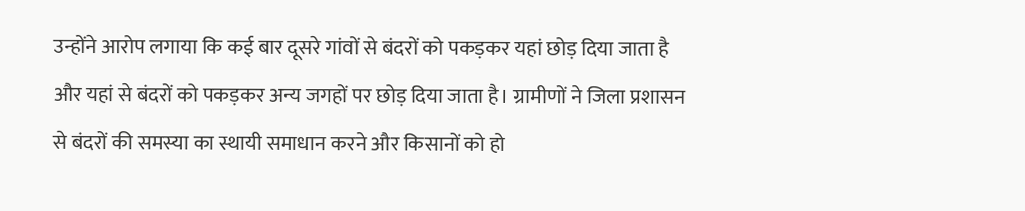उन्होंने आरोप लगाया कि कई बार दूसरे गांवों से बंदरों को पकड़कर यहां छोड़ दिया जाता है और यहां से बंदरों को पकड़कर अन्य जगहों पर छोड़ दिया जाता है। ग्रामीणों ने जिला प्रशासन से बंदरों की समस्या का स्थायी समाधान करने और किसानों को हो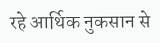रहे आर्थिक नुकसान से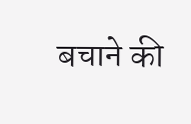बचाने की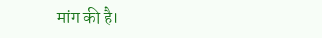मांग की है।